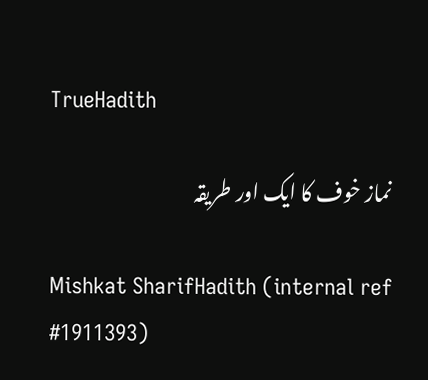TrueHadith

نماز خوف کا ایک اور طریقہ

Mishkat SharifHadith (internal ref #1911393)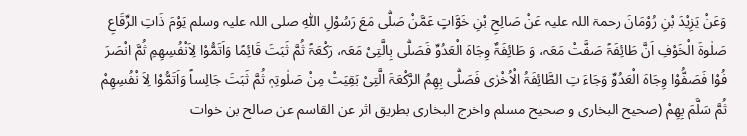وَعَنْ یَزِیْدَ بْنِ رُوْمَانَ رحمۃ اللہ علیہ عَنْ صَالِحِ بْنِ خَوَّاتٍ عَمَّنْ صَلّٰی مَعَ رَسُوْلِ اللّٰہِ صلی اللہ علیہ وسلم یَوْمَ ذَاتِ الرِّقَاعِ صَلٰوۃَ الْخَوْفِ اَنَّ طَائِفَۃً صَفَّتْ مَعَہ، وَ طَائِفَۃٌ وِجَاہَ الْعَدُوِّ فَصَلّٰی بِالَّتِیْ مَعَہ، رَکْعَۃً ثُمَّ ثَبَتَ قَائِمًا وَاَتَمُّوْا لِاَنْفُسِھِمِ ثُمَّ انْصَرَ فُوْا فَصَفُّوْا وِجَاہَ الْعَدُوِّ وَجَاءَ تِ الطَّائِفَۃُ الْاُخْرٰی فَصَلّٰی بِھِمُ الرَّکْعَۃَ الَّتِیْ بَقِیَتْ مِنْ صَلٰوتِہٖ ثُمَّ ثَبَتَ جَالِساً وَاَتَمُّوْا لِاَ نْفُسِھِمْ ثُمَّ سَلَّمَ بِھِمْ (صحیح البخاری و صحیح مسلم واخرج البخاری بطریق اثر عن القاسم عن صالح بن خوات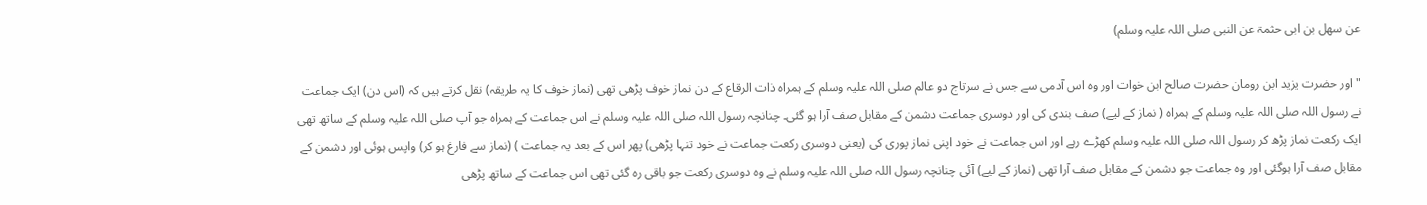عن سھل بن ابی حثمۃ عن النبی صلی اللہ علیہ وسلم)

" اور حضرت یزید ابن رومان حضرت صالح ابن خوات اور وہ اس آدمی سے جس نے سرتاج دو عالم صلی اللہ علیہ وسلم کے ہمراہ ذات الرقاع کے دن نماز خوف پڑھی تھی (نماز خوف کا یہ طریقہ) نقل کرتے ہیں کہ (اس دن) ایک جماعت نے رسول اللہ صلی اللہ علیہ وسلم کے ہمراہ ( نماز کے لیے) صف بندی کی اور دوسری جماعت دشمن کے مقابل صف آرا ہو گئی۔ چنانچہ رسول اللہ صلی اللہ علیہ وسلم نے اس جماعت کے ہمراہ جو آپ صلی اللہ علیہ وسلم کے ساتھ تھی ایک رکعت نماز پڑھ کر رسول اللہ صلی اللہ علیہ وسلم کھڑے رہے اور اس جماعت نے خود اپنی نماز پوری کی (یعنی دوسری رکعت جماعت نے خود تنہا پڑھی) پھر اس کے بعد یہ جماعت ) (نماز سے فارغ ہو کر) واپس ہوئی اور دشمن کے مقابل صف آرا ہوگئی اور وہ جماعت جو دشمن کے مقابل صف آرا تھی (نماز کے لیے) آئی چنانچہ رسول اللہ صلی اللہ علیہ وسلم نے وہ دوسری رکعت جو باقی رہ گئی تھی اس جماعت کے ساتھ پڑھی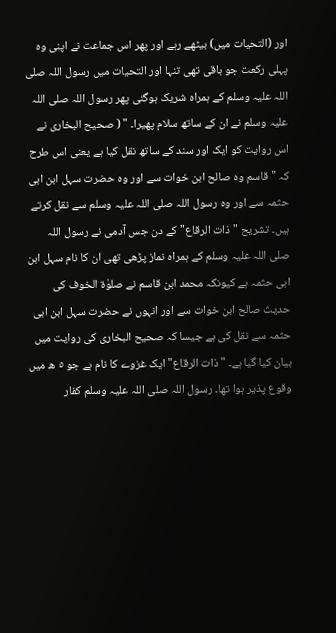اور (التحیات میں) بیٹھے رہے اور پھر اس جماعت نے اپنی وہ پہلی رکعت جو باقی تھی تنہا اور التحیات میں رسول اللہ صلی اللہ علیہ وسلم کے ہمراہ شریک ہوگئی پھر رسول اللہ صلی اللہ علیہ وسلم نے ان کے ساتھ سلام پھیرا۔ " ( صحیح البخاری نے اس روایت کو ایک اور سند کے ساتھ نقل کیا ہے یعنی اس طرح کہ " قاسم وہ صالح ابن خوات سے اور وہ حضرت سہل ابن ابی حثمہ سے اور وہ رسول اللہ صلی اللہ علیہ وسلم سے نقل کرتے ہیں۔ تشریح " ذات الرقاع" کے دن جس آدمی نے رسول اللہ صلی اللہ علیہ وسلم کے ہمراہ نماز پڑھی تھی ان کا نام سہل ابن ابی حثمہ ہے کیونکہ محمد ابن قاسم نے صلوٰۃ الخوف کی حدیث صالح ابن خوات سے اور انہوں نے حضرت سہل ابن ابی حثمہ سے نقل کی ہے جیسا کہ صحیح البخاری کی روایت میں بیان کیا گیا ہے۔ " ذات الرقاع" ایک غزوے کا نام ہے جو ٥ ھ میں وقوع پذیر ہوا تھا۔ رسول اللہ صلی اللہ علیہ وسلم کفار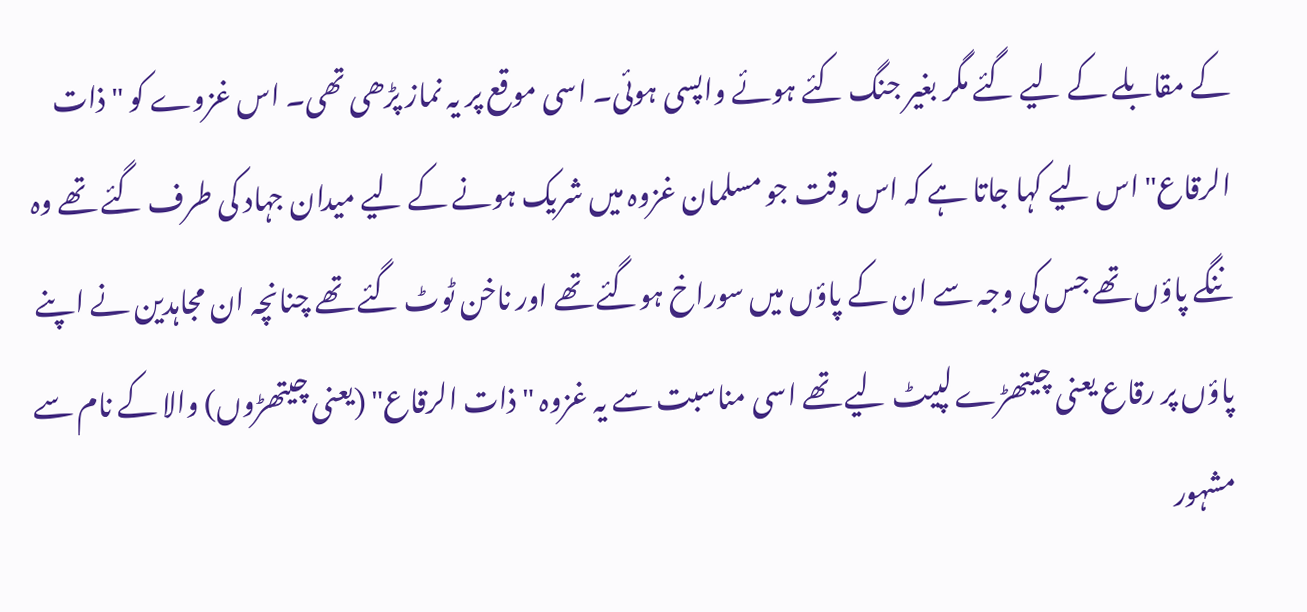کے مقابلے کے لیے گئے مگر بغیر جنگ کئے ہوئے واپسی ہوئی۔ اسی موقع پر یہ نماز پڑھی تھی۔ اس غزوے کو " ذات الرقاع" اس لیے کہا جاتا ہے کہ اس وقت جو مسلمان غزوہ میں شریک ہونے کے لیے میدان جہاد کی طرف گئے تھے وہ ننگے پاؤں تھے جس کی وجہ سے ان کے پاؤں میں سوراخ ہوگئے تھے اور ناخن ٹوٹ گئے تھے چنانچہ ان مجاہدین نے اپنے پاؤں پر رقاع یعنی چیتھڑے لپیٹ لیے تھے اسی مناسبت سے یہ غزوہ " ذات الرقاع" (یعنی چیتھڑوں) والا کے نام سے مشہور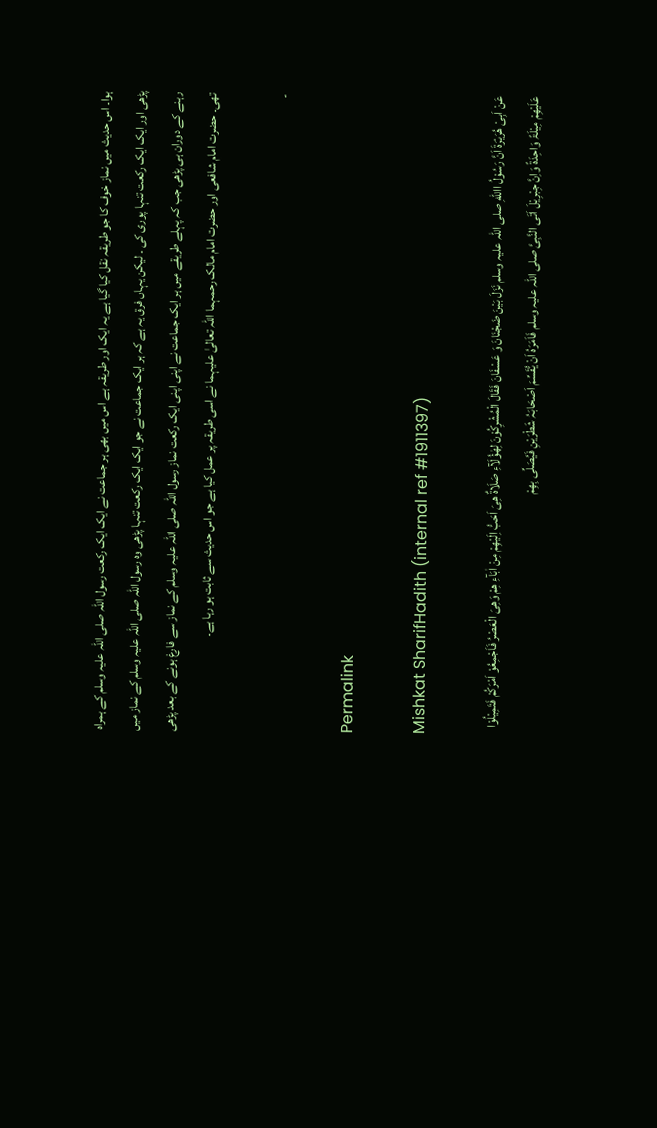ہوا۔ اس حدیث میں نماز خوف کا جو طریقہ نقل کیا گیا ہے یہ ایک اور طریقہ ہے اس میں بھی ہر جماعت نے ایک ایک رکعت رسول اللہ صلی اللہ علیہ وسلم کے ہمراہ پڑھی اور ایک ایک رکعت تنہا پوری کی ۔ لیکن یہاں فرق یہ ہے کہ ہر ایک جماعت نے جو ایک ایک رکعت تنہا پڑھی وہ رسول اللہ صلی اللہ علیہ وسلم کے نماز میں رہنے کے دوران ہی پڑھی جب کہ پہلے طریقے میں ہر ایک جماعت نے اپنی اپنی ایک رکعت نماز رسول اللہ صلی اللہ علیہ وسلم کے نماز سے فارغ ہونے کے بعد پڑھی تھی۔ حضرت امام شافعی اور حضرت امام مالک رحمہما اللہ تعالیٰ علیہما نے اسی طریقہ پر عمل کیا ہے جو اس حدیث سے ثابت ہو رہا ہے۔

-

Permalink

Mishkat SharifHadith (internal ref #1911397)

عَنْ اَبِیْ ھُرَیْرَۃَ اَنَّ رَسُوْلُ االلهِ صلی اللہ علیہ وسلم نَزَلَ بَیْنَ ضَجْنَانَ وَ عَسْفَانَ فَقَالَ الْمُشْرِکُوْنَ لِھٰؤُلَآءِ صَلَاۃٌ ھِیَ اَحَبُّ اِلَیْھِمْ مِنْ اٰبَآءِ ھِمْ وَھِیَ الْعَصْرُ فَاَجْمِعُوْ اَمْرَکُمْ فَتَمِیْلُوْا عَلَیْھِمْ مِیْلَۃً وَاحِدَۃً وَاِنَّ جِبْرِیْلَ اَتَی النَّبِیَّ صلی اللہ علیہ وسلم فَاَمَرَہُ اَنْ یُّقَسِّمَ اَصْحَابَہُ شَطْرَیْنِ فَیُصَلِّی بِھِمْ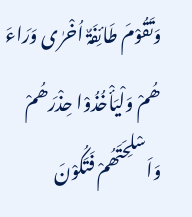وَتَقُوْمَ طَائِفَۃٌ اُخْرٰی وَرَاءَ ھُمْ وَلْیَأْخُذُوْا حِذْرَھُمْ وَاَسْلِحَتَھُمْ فَتَکُوْنَ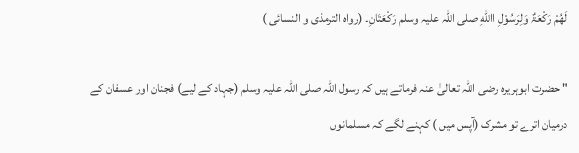لَھُمْ رَکْعَۃٌ وَلِرَسُوْلِ االلهِ صلی اللہ علیہ وسلم رَکْعَتَانِ۔ (رواہ الترمذی و النسائی )

" حضرت ابوہریرہ رضی اللہ تعالیٰ عنہ فرماتے ہیں کہ رسول اللہ صلی اللہ علیہ وسلم (جہاد کے لیے) فجنان اور عسفان کے درمیان اترے تو مشرک (آپس میں ) کہنے لگے کہ مسلمانوں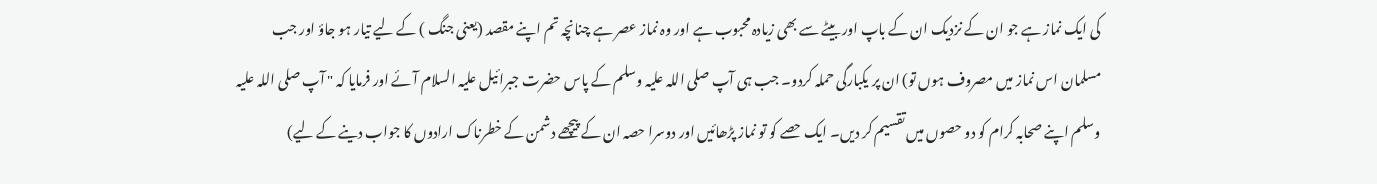کی ایک نماز ہے جو ان کے نزدیک ان کے باپ اور بیٹے سے بھی زیادہ محبوب ہے اور وہ نماز عصر ہے چنانچہ تم اپنے مقصد (یعنی جنگ ) کے لیے تیار ہو جاؤ اور جب مسلمان اس نماز میں مصروف ہوں تو) ان پر یکبارگی حملہ کردو۔ جب ہی آپ صلی اللہ علیہ وسلم کے پاس حضرت جبرائیل علیہ السلام آئے اور فرمایا کہ " آپ صلی اللہ علیہ وسلم اپنے صحابہ کرام کو دو حصوں میں تقسیم کر دیں۔ ایک حصے کو تو نماز پڑھائیں اور دوسرا حصہ ان کے پیچھے دشمن کے خطرناک ارادوں کا جواب دینے کے لیے)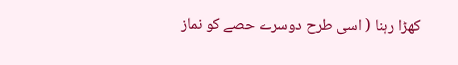کھڑا رہنا ( اسی طرح دوسرے حصے کو نماز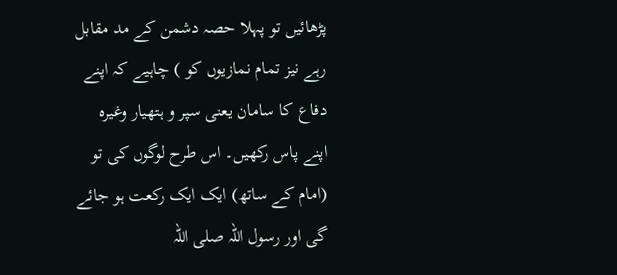پڑھائیں تو پہلا حصہ دشمن کے مد مقابل رہے نیز تمام نمازیوں کو ) چاہیے کہ اپنے دفاع کا سامان یعنی سپر و ہتھیار وغیرہ اپنے پاس رکھیں۔ اس طرح لوگوں کی تو (امام کے ساتھ) ایک ایک رکعت ہو جائے گی اور رسول اللہ صلی اللہ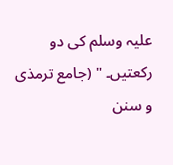علیہ وسلم کی دو رکعتیں۔ " (جامع ترمذی و سنن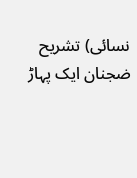نسائی) تشریح ضجنان ایک پہاڑ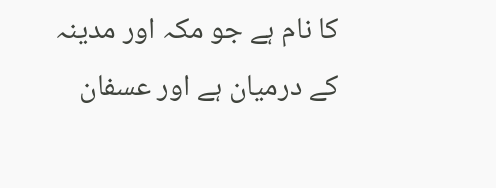کا نام ہے جو مکہ اور مدینہ کے درمیان ہے اور عسفان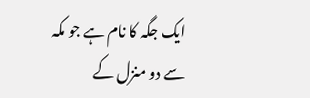ایک جگہ کا نام ہے جو مکہ سے دو منزل کے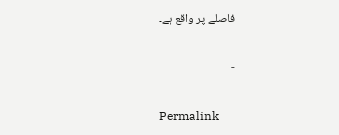فاصلے پر واقع ہے۔

-

Permalink